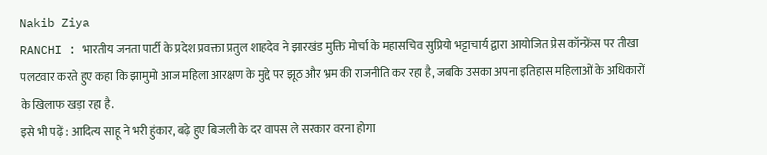Nakib Ziya
RANCHI : भारतीय जनता पार्टी के प्रदेश प्रवक्ता प्रतुल शाहदेव ने झारखंड मुक्ति मोर्चा के महासचिव सुप्रियो भट्टाचार्य द्वारा आयोजित प्रेस कॉन्फ्रेंस पर तीखा पलटवार करते हुए कहा कि झामुमो आज महिला आरक्षण के मुद्दे पर झूठ और भ्रम की राजनीति कर रहा है, जबकि उसका अपना इतिहास महिलाओं के अधिकारों के खिलाफ खड़ा रहा है.
इसे भी पढ़ें : आदित्य साहू ने भरी हुंकार, बढ़े हुए बिजली के दर वापस ले सरकार वरना होगा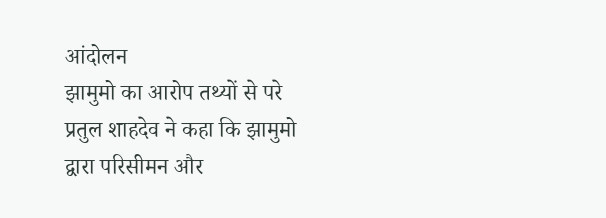आंदोलन
झामुमो का आरोप तथ्यों से परे
प्रतुल शाहदेव ने कहा कि झामुमो द्वारा परिसीमन और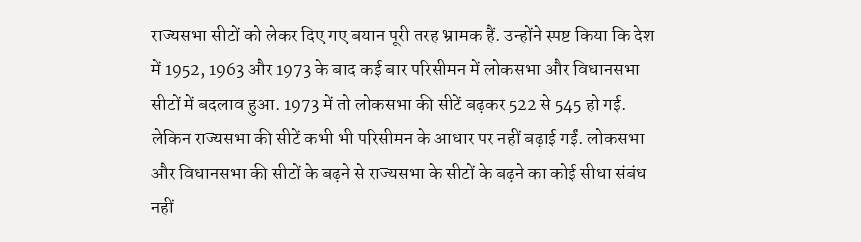राज्यसभा सीटों को लेकर दिए गए बयान पूरी तरह भ्रामक हैं. उन्होंने स्पष्ट किया कि देश में 1952, 1963 और 1973 के बाद कई बार परिसीमन में लोकसभा और विधानसभा सीटों में बदलाव हुआ. 1973 में तो लोकसभा की सीटें बढ़कर 522 से 545 हो गई. लेकिन राज्यसभा की सीटें कभी भी परिसीमन के आधार पर नहीं बढ़ाई गईं. लोकसभा और विधानसभा की सीटों के बढ़ने से राज्यसभा के सीटों के बढ़ने का कोई सीधा संबंध नहीं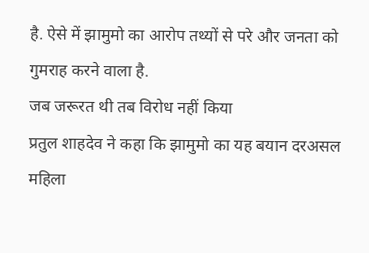है. ऐसे में झामुमो का आरोप तथ्यों से परे और जनता को गुमराह करने वाला है.
जब जरूरत थी तब विरोध नहीं किया
प्रतुल शाहदेव ने कहा कि झामुमो का यह बयान दरअसल महिला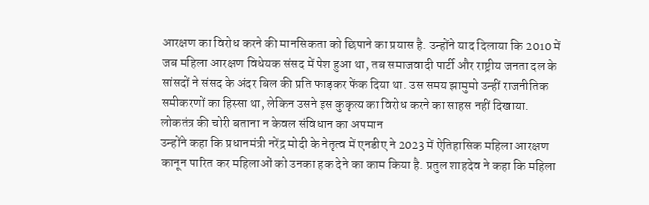आरक्षण का विरोध करने की मानसिकता को छिपाने का प्रयास है. उन्होंने याद दिलाया कि 2010 में जब महिला आरक्षण विधेयक संसद में पेश हुआ था, तब समाजवादी पार्टी और राष्ट्रीय जनता दल के सांसदों ने संसद के अंदर बिल की प्रति फाड़कर फेंक दिया था. उस समय झामुमो उन्हीं राजनीतिक समीकरणों का हिस्सा था, लेकिन उसने इस कुकृत्य का विरोध करने का साहस नहीं दिखाया.
लोकतंत्र की चोरी बताना न केवल संविधान का अपमान
उन्होंने कहा कि प्रधानमंत्री नरेंद्र मोदी के नेतृत्व में एनडीए ने 2023 में ऐतिहासिक महिला आरक्षण कानून पारित कर महिलाओं को उनका हक देने का काम किया है. प्रतुल शाहदेव ने कहा कि महिला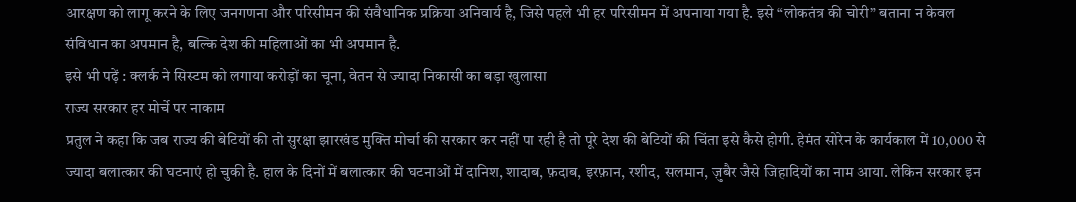आरक्षण को लागू करने के लिए जनगणना और परिसीमन की संवैधानिक प्रक्रिया अनिवार्य है, जिसे पहले भी हर परिसीमन में अपनाया गया है. इसे “लोकतंत्र की चोरी” बताना न केवल संविधान का अपमान है, बल्कि देश की महिलाओं का भी अपमान है.
इसे भी पढ़ें : क्लर्क ने सिस्टम को लगाया करोड़ों का चूना, वेतन से ज्यादा निकासी का बड़ा खुलासा
राज्य सरकार हर मोर्चे पर नाकाम
प्रतुल ने कहा कि जब राज्य की बेटियों की तो सुरक्षा झारखंड मुक्ति मोर्चा की सरकार कर नहीं पा रही है तो पूरे देश की बेटियों की चिंता इसे कैसे होगी. हेमंत सोरेन के कार्यकाल में 10,000 से ज्यादा बलात्कार की घटनाएं हो चुकी है. हाल के दिनों में बलात्कार की घटनाओं में दानिश, शादाब, फ़दाब, इरफ़ान, रशीद, सलमान, ज़ुबैर जैसे जिहादियों का नाम आया. लेकिन सरकार इन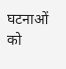घटनाओं को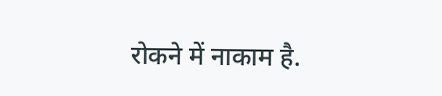रोकने में नाकाम है.